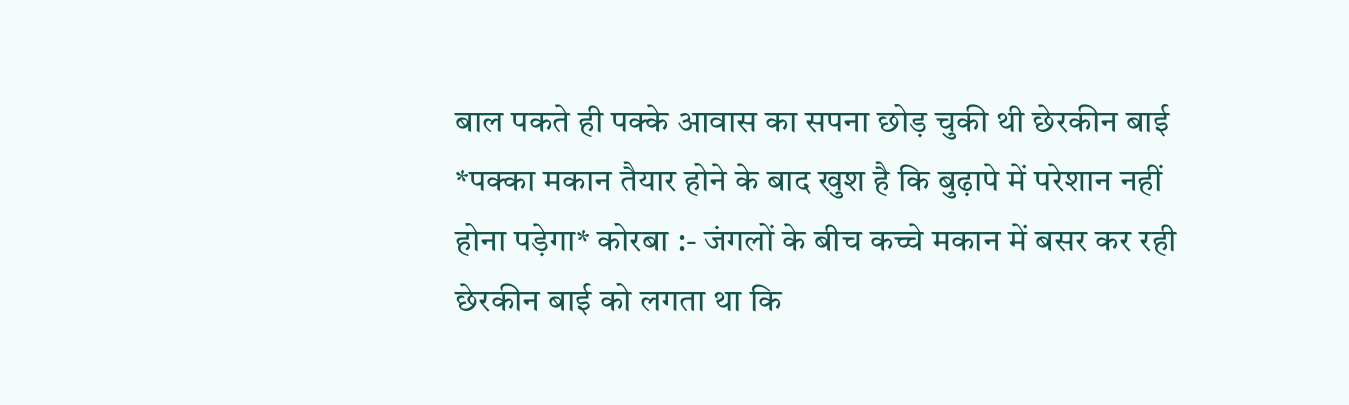बाल पकते ही पक्के आवास का सपना छोड़ चुकी थी छेरकीन बाई
*पक्का मकान तैयार होने के बाद खुश है कि बुढ़ापे में परेशान नहीं होना पड़ेगा* कोरबा :- जंगलों के बीच कच्चे मकान में बसर कर रही छेरकीन बाई को लगता था कि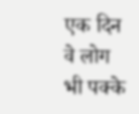एक दिन वे लोग भी पक्के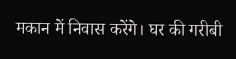मकान में निवास करेंगे। घर की गरीबी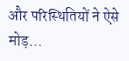और परिस्थितियों ने ऐसे मोड़…